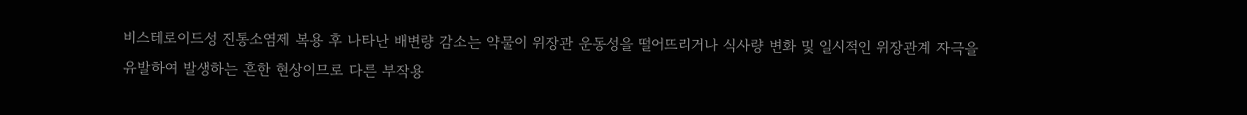비스테로이드성 진통소염제 복용 후 나타난 배변량 감소는 약물이 위장관 운동성을 떨어뜨리거나 식사량 변화 및 일시적인 위장관계 자극을 유발하여 발생하는 흔한 현상이므로 다른 부작용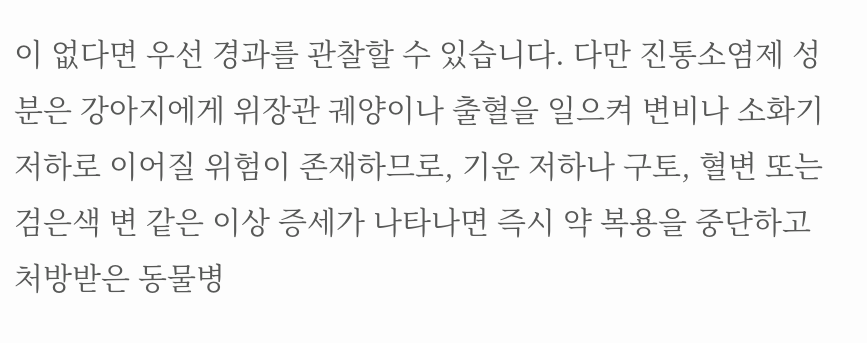이 없다면 우선 경과를 관찰할 수 있습니다. 다만 진통소염제 성분은 강아지에게 위장관 궤양이나 출혈을 일으켜 변비나 소화기 저하로 이어질 위험이 존재하므로, 기운 저하나 구토, 혈변 또는 검은색 변 같은 이상 증세가 나타나면 즉시 약 복용을 중단하고 처방받은 동물병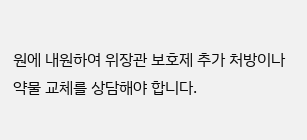원에 내원하여 위장관 보호제 추가 처방이나 약물 교체를 상담해야 합니다.